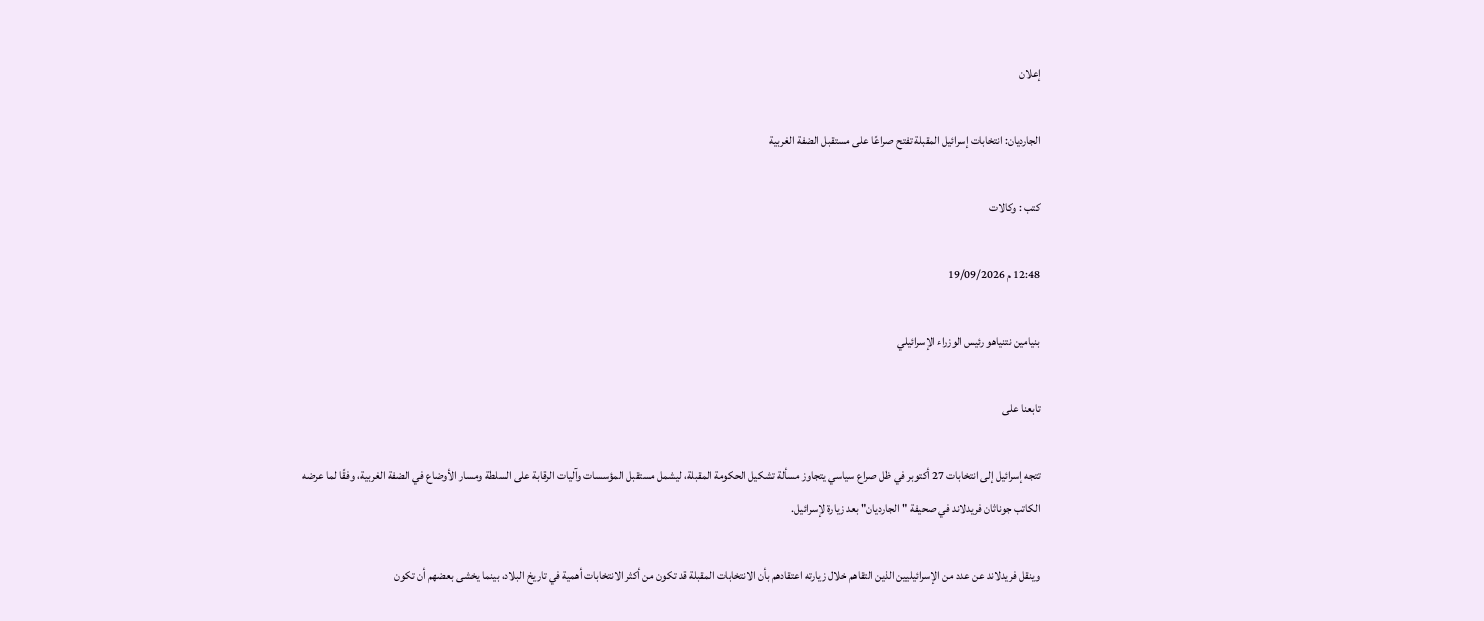إعلان

الجارديان: انتخابات إسرائيل المقبلة تفتح صراعًا على مستقبل الضفة الغربية

كتب : وكالات

12:48 م 19/09/2026

بنيامين نتنياهو رئيس الوزراء الإسرائيلي

تابعنا على

تتجه إسرائيل إلى انتخابات 27 أكتوبر في ظل صراع سياسي يتجاوز مسألة تشكيل الحكومة المقبلة، ليشمل مستقبل المؤسسات وآليات الرقابة على السلطة ومسار الأوضاع في الضفة الغربية، وفقًا لما عرضه الكاتب جوناثان فريدلاند في صحيفة "الجارديان" بعد زيارة لإسرائيل.

وينقل فريدلاند عن عدد من الإسرائيليين الذين التقاهم خلال زيارته اعتقادهم بأن الانتخابات المقبلة قد تكون من أكثر الانتخابات أهمية في تاريخ البلاد، بينما يخشى بعضهم أن تكون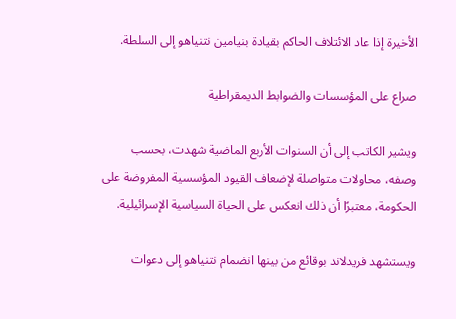الأخيرة إذا عاد الائتلاف الحاكم بقيادة بنيامين نتنياهو إلى السلطة.

صراع على المؤسسات والضوابط الديمقراطية

ويشير الكاتب إلى أن السنوات الأربع الماضية شهدت، بحسب وصفه، محاولات متواصلة لإضعاف القيود المؤسسية المفروضة على الحكومة، معتبرًا أن ذلك انعكس على الحياة السياسية الإسرائيلية.

ويستشهد فريدلاند بوقائع من بينها انضمام نتنياهو إلى دعوات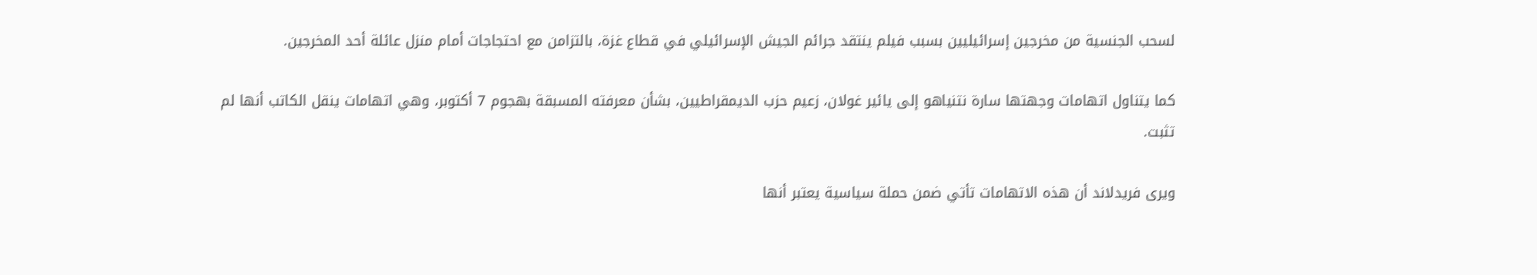لسحب الجنسية من مخرجين إسرائيليين بسبب فيلم ينتقد جرائم الجيش الإسرائيلي في قطاع غزة، بالتزامن مع احتجاجات أمام منزل عائلة أحد المخرجين.

كما يتناول اتهامات وجهتها سارة نتنياهو إلى يائير غولان، زعيم حزب الديمقراطيين، بشأن معرفته المسبقة بهجوم 7 أكتوبر، وهي اتهامات ينقل الكاتب أنها لم تثبت.

ويرى فريدلاند أن هذه الاتهامات تأتي ضمن حملة سياسية يعتبر أنها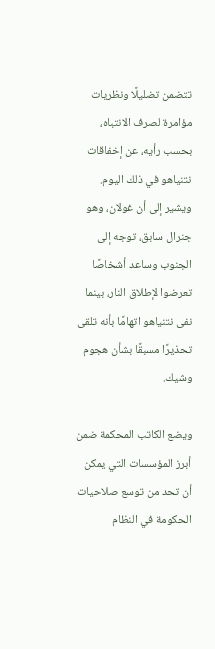تتضمن تضليلًا ونظريات مؤامرة لصرف الانتباه، بحسب رأيه، عن إخفاقات نتنياهو في ذلك اليوم. ويشير إلى أن غولان، وهو جنرال سابق، توجه إلى الجنوب وساعد أشخاصًا تعرضوا لإطلاق النار، بينما نفى نتنياهو اتهامًا بأنه تلقى تحذيرًا مسبقًا بشأن هجوم وشيك.

ويضع الكاتب المحكمة ضمن أبرز المؤسسات التي يمكن أن تحد من توسع صلاحيات الحكومة في النظام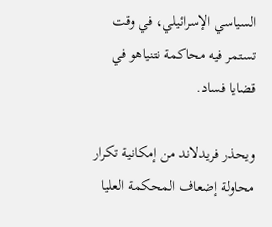السياسي الإسرائيلي، في وقت تستمر فيه محاكمة نتنياهو في قضايا فساد.

ويحذر فريدلاند من إمكانية تكرار محاولة إضعاف المحكمة العليا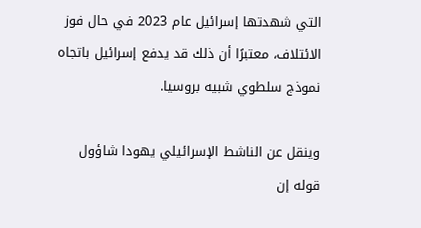التي شهدتها إسرائيل عام 2023 في حال فوز الائتلاف، معتبرًا أن ذلك قد يدفع إسرائيل باتجاه نموذج سلطوي شبيه بروسيا.

وينقل عن الناشط الإسرائيلي يهودا شاؤول قوله إن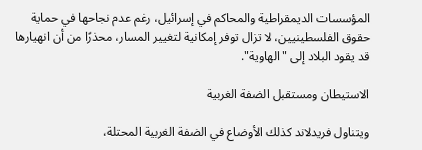المؤسسات الديمقراطية والمحاكم في إسرائيل، رغم عدم نجاحها في حماية حقوق الفلسطينيين، لا تزال توفر إمكانية لتغيير المسار، محذرًا من أن انهيارها قد يقود البلاد إلى "الهاوية".

الاستيطان ومستقبل الضفة الغربية

ويتناول فريدلاند كذلك الأوضاع في الضفة الغربية المحتلة،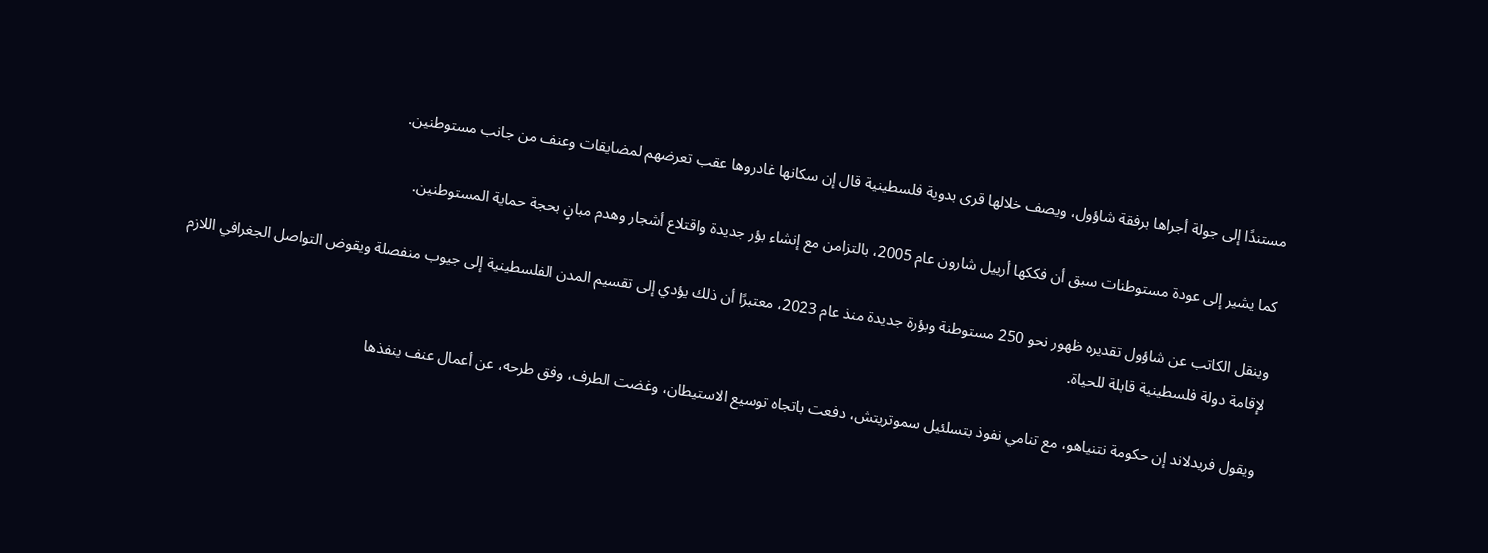مستندًا إلى جولة أجراها برفقة شاؤول، ويصف خلالها قرى بدوية فلسطينية قال إن سكانها غادروها عقب تعرضهم لمضايقات وعنف من جانب مستوطنين.

كما يشير إلى عودة مستوطنات سبق أن فككها أرييل شارون عام 2005، بالتزامن مع إنشاء بؤر جديدة واقتلاع أشجار وهدم مبانٍ بحجة حماية المستوطنين.

وينقل الكاتب عن شاؤول تقديره ظهور نحو 250 مستوطنة وبؤرة جديدة منذ عام 2023، معتبرًا أن ذلك يؤدي إلى تقسيم المدن الفلسطينية إلى جيوب منفصلة ويقوض التواصل الجغرافي اللازم لإقامة دولة فلسطينية قابلة للحياة.

ويقول فريدلاند إن حكومة نتنياهو، مع تنامي نفوذ بتسلئيل سموتريتش، دفعت باتجاه توسيع الاستيطان، وغضت الطرف، وفق طرحه، عن أعمال عنف ينفذها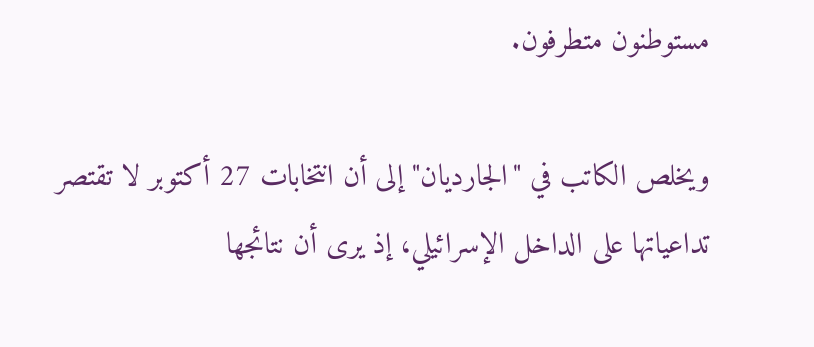مستوطنون متطرفون.

ويخلص الكاتب في "الجارديان" إلى أن انتخابات 27 أكتوبر لا تقتصر تداعياتها على الداخل الإسرائيلي، إذ يرى أن نتائجها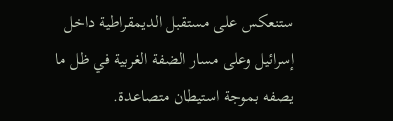ستنعكس على مستقبل الديمقراطية داخل إسرائيل وعلى مسار الضفة الغربية في ظل ما يصفه بموجة استيطان متصاعدة.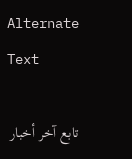Alternate Text

تابع آخر أخبار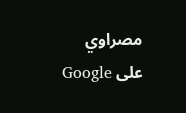مصراوي على Google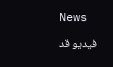News

فيديو قد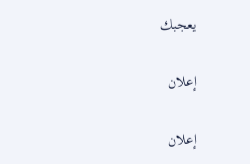يعجبك

إعلان

إعلان